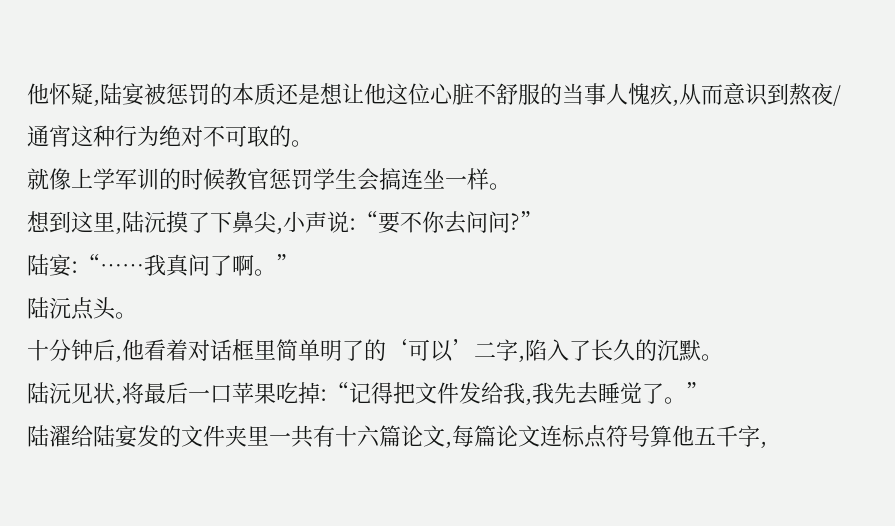他怀疑,陆宴被惩罚的本质还是想让他这位心脏不舒服的当事人愧疚,从而意识到熬夜/通宵这种行为绝对不可取的。
就像上学军训的时候教官惩罚学生会搞连坐一样。
想到这里,陆沅摸了下鼻尖,小声说:“要不你去问问?”
陆宴:“……我真问了啊。”
陆沅点头。
十分钟后,他看着对话框里简单明了的‘可以’二字,陷入了长久的沉默。
陆沅见状,将最后一口苹果吃掉:“记得把文件发给我,我先去睡觉了。”
陆濯给陆宴发的文件夹里一共有十六篇论文,每篇论文连标点符号算他五千字,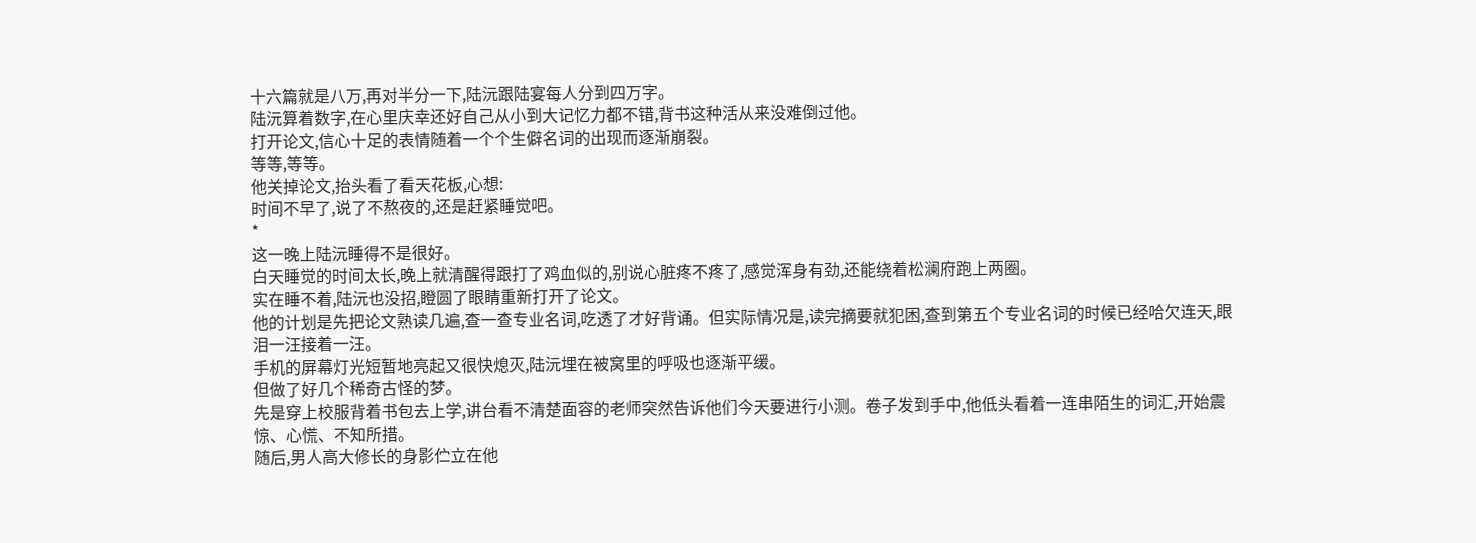十六篇就是八万,再对半分一下,陆沅跟陆宴每人分到四万字。
陆沅算着数字,在心里庆幸还好自己从小到大记忆力都不错,背书这种活从来没难倒过他。
打开论文,信心十足的表情随着一个个生僻名词的出现而逐渐崩裂。
等等,等等。
他关掉论文,抬头看了看天花板,心想:
时间不早了,说了不熬夜的,还是赶紧睡觉吧。
*
这一晚上陆沅睡得不是很好。
白天睡觉的时间太长,晚上就清醒得跟打了鸡血似的,别说心脏疼不疼了,感觉浑身有劲,还能绕着松澜府跑上两圈。
实在睡不着,陆沅也没招,瞪圆了眼睛重新打开了论文。
他的计划是先把论文熟读几遍,查一查专业名词,吃透了才好背诵。但实际情况是,读完摘要就犯困,查到第五个专业名词的时候已经哈欠连天,眼泪一汪接着一汪。
手机的屏幕灯光短暂地亮起又很快熄灭,陆沅埋在被窝里的呼吸也逐渐平缓。
但做了好几个稀奇古怪的梦。
先是穿上校服背着书包去上学,讲台看不清楚面容的老师突然告诉他们今天要进行小测。卷子发到手中,他低头看着一连串陌生的词汇,开始震惊、心慌、不知所措。
随后,男人高大修长的身影伫立在他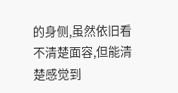的身侧,虽然依旧看不清楚面容,但能清楚感觉到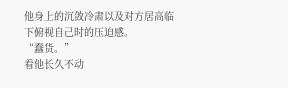他身上的沉敛冷肃以及对方居高临下俯视自己时的压迫感。
“蠢货。”
看他长久不动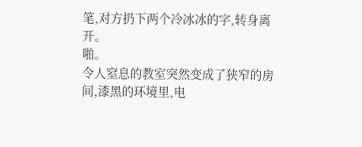笔,对方扔下两个冷冰冰的字,转身离开。
啪。
令人窒息的教室突然变成了狭窄的房间,漆黑的环境里,电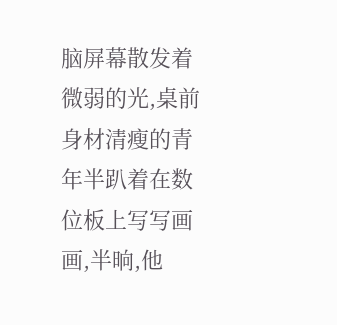脑屏幕散发着微弱的光,桌前身材清瘦的青年半趴着在数位板上写写画画,半晌,他